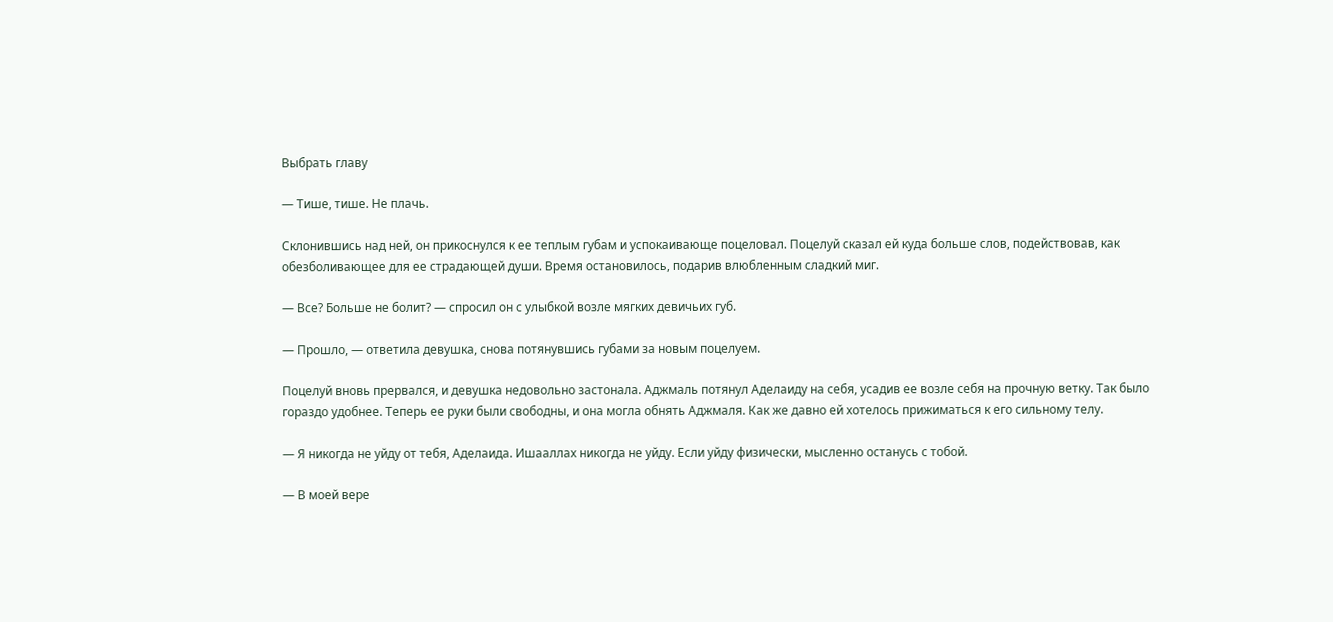Выбрать главу

— Тише, тише. Не плачь.

Склонившись над ней, он прикоснулся к ее теплым губам и успокаивающе поцеловал. Поцелуй сказал ей куда больше слов, подействовав, как обезболивающее для ее страдающей души. Время остановилось, подарив влюбленным сладкий миг.

— Все? Больше не болит? — спросил он с улыбкой возле мягких девичьих губ.

— Прошло, — ответила девушка, снова потянувшись губами за новым поцелуем.

Поцелуй вновь прервался, и девушка недовольно застонала. Аджмаль потянул Аделаиду на себя, усадив ее возле себя на прочную ветку. Так было гораздо удобнее. Теперь ее руки были свободны, и она могла обнять Аджмаля. Как же давно ей хотелось прижиматься к его сильному телу.

— Я никогда не уйду от тебя, Аделаида. Ишааллах никогда не уйду. Если уйду физически, мысленно останусь с тобой.

— В моей вере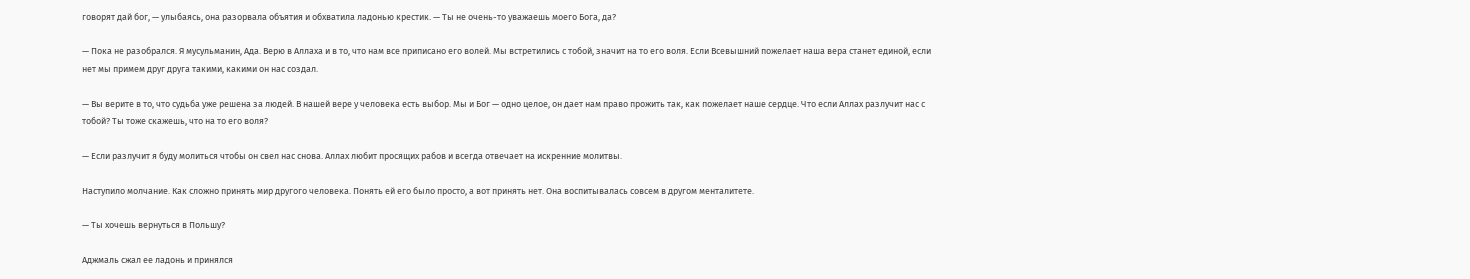говорят дай бог, — улыбаясь, она разорвала объятия и обхватила ладонью крестик. — Ты не очень-то уважаешь моего Бога, да?

— Пока не разобрался. Я мусульманин, Ада. Верю в Аллаха и в то, что нам все приписано его волей. Мы встретились с тобой, значит на то его воля. Если Всевышний пожелает наша вера станет единой, если нет мы примем друг друга такими, какими он нас создал.

— Вы верите в то, что судьба уже решена за людей. В нашей вере у человека есть выбор. Мы и Бог — одно целое, он дает нам право прожить так, как пожелает наше сердце. Что если Аллах разлучит нас с тобой? Ты тоже скажешь, что на то его воля?

— Если разлучит я буду молиться чтобы он свел нас снова. Аллах любит просящих рабов и всегда отвечает на искренние молитвы.

Наступило молчание. Как сложно принять мир другого человека. Понять ей его было просто, а вот принять нет. Она воспитывалась совсем в другом менталитете.

— Ты хочешь вернуться в Польшу?

Аджмаль сжал ее ладонь и принялся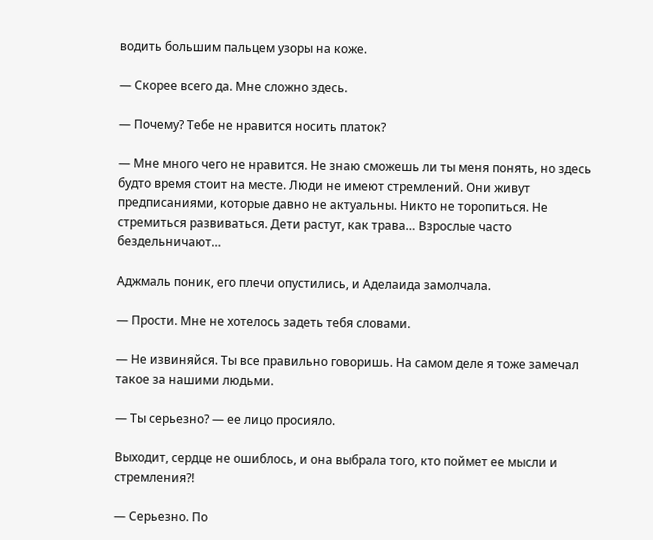водить большим пальцем узоры на коже.

— Скорее всего да. Мне сложно здесь.

— Почему? Тебе не нравится носить платок?

— Мне много чего не нравится. Не знаю сможешь ли ты меня понять, но здесь будто время стоит на месте. Люди не имеют стремлений. Они живут предписаниями, которые давно не актуальны. Никто не торопиться. Не стремиться развиваться. Дети растут, как трава… Взрослые часто бездельничают…

Аджмаль поник, его плечи опустились, и Аделаида замолчала.

— Прости. Мне не хотелось задеть тебя словами.

— Не извиняйся. Ты все правильно говоришь. На самом деле я тоже замечал такое за нашими людьми.

— Ты серьезно? — ее лицо просияло.

Выходит, сердце не ошиблось, и она выбрала того, кто поймет ее мысли и стремления?!

— Серьезно. По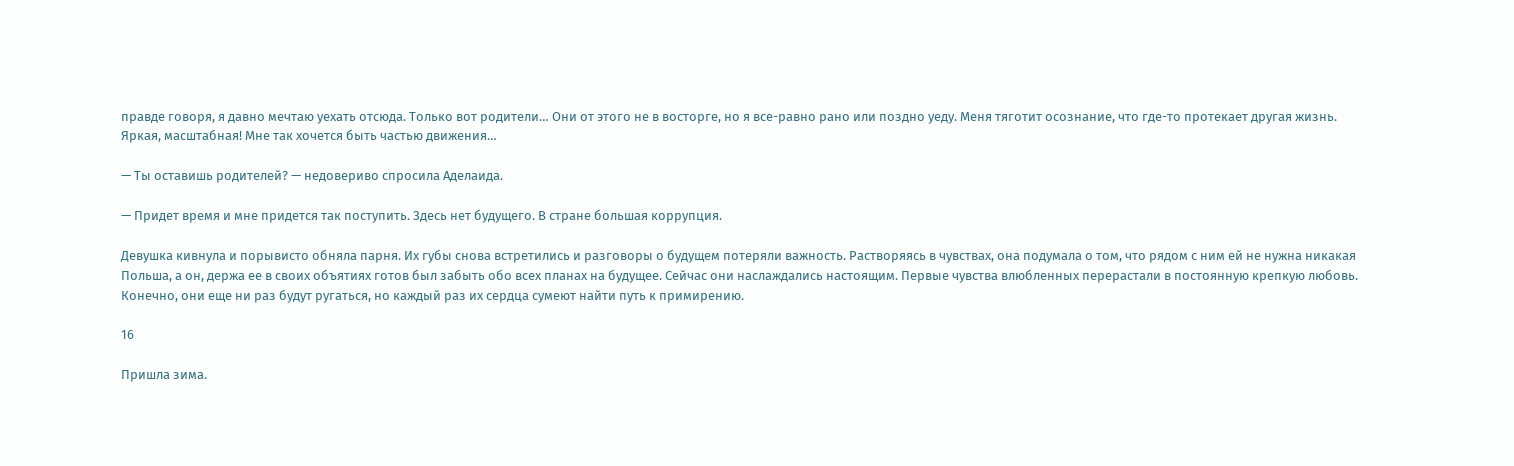правде говоря, я давно мечтаю уехать отсюда. Только вот родители… Они от этого не в восторге, но я все-равно рано или поздно уеду. Меня тяготит осознание, что где-то протекает другая жизнь. Яркая, масштабная! Мне так хочется быть частью движения…

— Ты оставишь родителей? — недовериво спросила Аделаида.

— Придет время и мне придется так поступить. Здесь нет будущего. В стране большая коррупция.

Девушка кивнула и порывисто обняла парня. Их губы снова встретились и разговоры о будущем потеряли важность. Растворяясь в чувствах, она подумала о том, что рядом с ним ей не нужна никакая Польша, а он, держа ее в своих объятиях готов был забыть обо всех планах на будущее. Сейчас они наслаждались настоящим. Первые чувства влюбленных перерастали в постоянную крепкую любовь. Конечно, они еще ни раз будут ругаться, но каждый раз их сердца сумеют найти путь к примирению.

16

Пришла зима.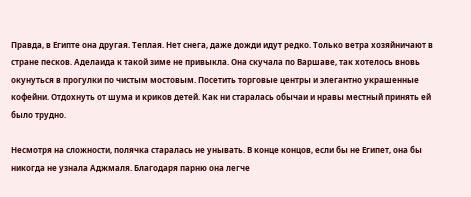Правда, в Египте она другая. Теплая. Нет снега, даже дожди идут редко. Только ветра хозяйничают в стране песков. Аделаида к такой зиме не привыкла. Она скучала по Варшаве, так хотелось вновь окунуться в прогулки по чистым мостовым. Посетить торговые центры и элегантно украшенные кофейни. Отдохнуть от шума и криков детей. Как ни старалась обычаи и нравы местный принять ей было трудно.

Несмотря на сложности, полячка старалась не унывать. В конце концов, если бы не Египет, она бы никогда не узнала Аджмаля. Благодаря парню она легче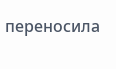переносила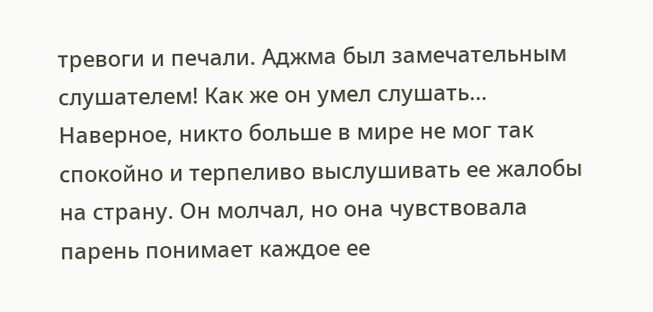тревоги и печали. Аджма был замечательным слушателем! Как же он умел слушать… Наверное, никто больше в мире не мог так спокойно и терпеливо выслушивать ее жалобы на страну. Он молчал, но она чувствовала парень понимает каждое ее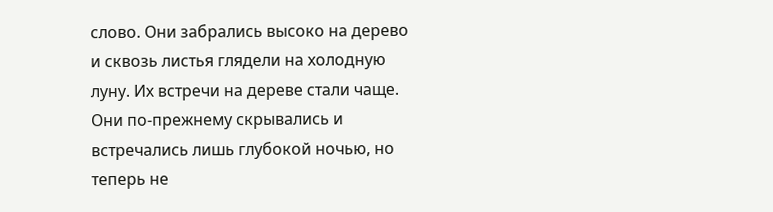слово. Они забрались высоко на дерево и сквозь листья глядели на холодную луну. Их встречи на дереве стали чаще. Они по-прежнему скрывались и встречались лишь глубокой ночью, но теперь не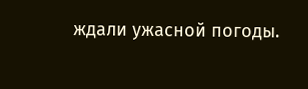ждали ужасной погоды.